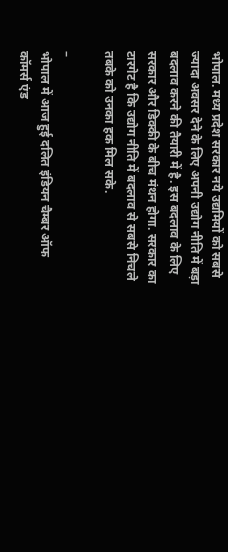भोपाल. मध्य प्रदेश सरकार नये उद्यमियों को सबसे ज्यादा अवसर देने के लिए अपनी उद्योग नीति में बड़ा बदलाव करने की तैयारी में है. इस बदलाव के लिए सरकार और डिक्की के बीच मंथन होगा. सरकार का टारगेट है कि उद्योग नीति में बदलाव से सबसे निचले तबके को उनका हक मिल सके.

–
भोपाल में आज हुई दलित इंडियन चैम्बर ऑफ कॉमर्स एंड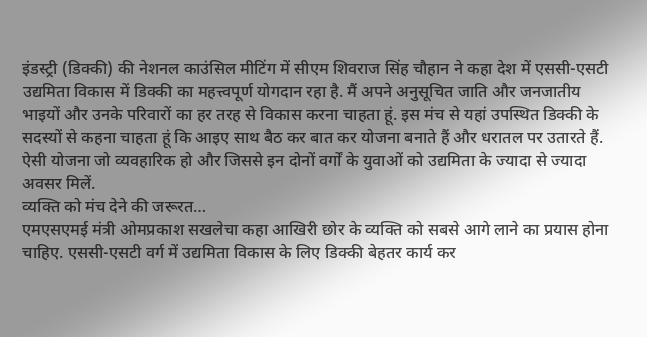इंडस्ट्री (डिक्की) की नेशनल काउंसिल मीटिंग में सीएम शिवराज सिंह चौहान ने कहा देश में एससी-एसटी उद्यमिता विकास में डिक्की का महत्त्वपूर्ण योगदान रहा है. मैं अपने अनुसूचित जाति और जनजातीय भाइयों और उनके परिवारों का हर तरह से विकास करना चाहता हूं. इस मंच से यहां उपस्थित डिक्की के सदस्यों से कहना चाहता हूं कि आइए साथ बैठ कर बात कर योजना बनाते हैं और धरातल पर उतारते हैं. ऐसी योजना जो व्यवहारिक हो और जिससे इन दोनों वर्गों के युवाओं को उद्यमिता के ज्यादा से ज्यादा अवसर मिलें.
व्यक्ति को मंच देने की जरूरत…
एमएसएमई मंत्री ओमप्रकाश सखलेचा कहा आखिरी छोर के व्यक्ति को सबसे आगे लाने का प्रयास होना चाहिए. एससी-एसटी वर्ग में उद्यमिता विकास के लिए डिक्की बेहतर कार्य कर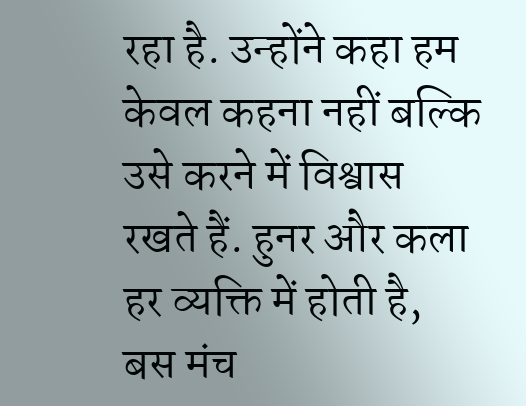रहा है. उन्होंने कहा हम केवल कहना नहीं बल्कि उसे करने में विश्वास रखते हैं. हुनर और कला हर व्यक्ति में होती है, बस मंच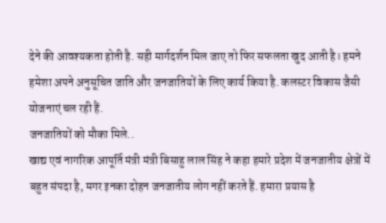देने की आवश्यकता होती है. सही मार्गदर्शन मिल जाए तो फिर सफलता खुद आती है। हमने हमेशा अपने अनुसूचित जाति और जनजातियों के लिए कार्य किया है. कलस्टर विकास जैसी योजनाएं चल रही हैं.
जनजातियों को मौका मिले..
खाद्य एवं नागरिक आपूर्ति मंत्री मंत्री बिसाहु लाल सिंह ने कहा हमारे प्रदेश में जनजातीय क्षेत्रों में बहुत संपदा है, मगर इनका दोहन जनजातीय लोग नहीं करते हैं. हमारा प्रयास है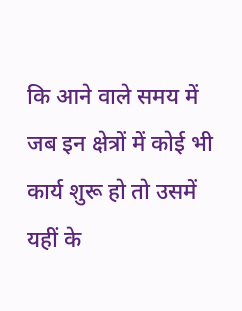कि आने वाले समय में जब इन क्षेत्रों में कोई भी कार्य शुरू हो तो उसमें यहीं के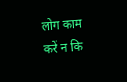लोग काम करें न कि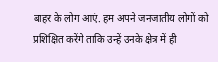बाहर के लोग आएं. हम अपने जनजातीय लोगों को प्रशिक्षित करेंगे ताकि उन्हें उनके क्षेत्र में ही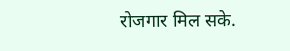रोजगार मिल सके.